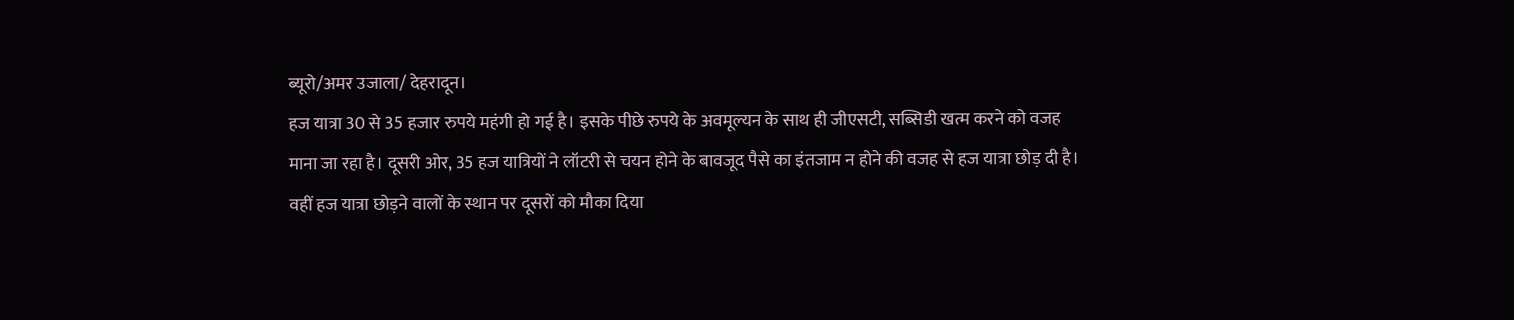ब्यूरो/अमर उजाला/ देहरादून।
हज यात्रा 30 से 35 हजार रुपये महंगी हो गई है। इसके पीछे रुपये के अवमूल्यन के साथ ही जीएसटी, सब्सिडी खत्म करने को वजह माना जा रहा है। दूसरी ओर, 35 हज यात्रियों ने लॉटरी से चयन होने के बावजूद पैसे का इंतजाम न होने की वजह से हज यात्रा छोड़ दी है। वहीं हज यात्रा छोड़ने वालों के स्थान पर दूसरों को मौका दिया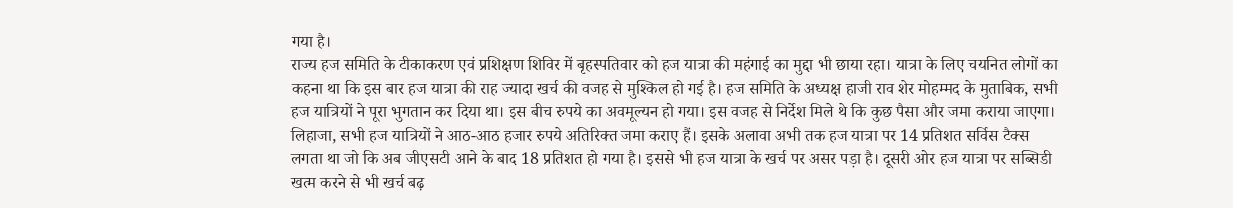गया है।
राज्य हज समिति के टीकाकरण एवं प्रशिक्षण शिविर में बृहस्पतिवार को हज यात्रा की महंगाई का मुद्दा भी छाया रहा। यात्रा के लिए चयनित लोगों का कहना था कि इस बार हज यात्रा की राह ज्यादा खर्च की वजह से मुश्किल हो गई है। हज समिति के अध्यक्ष हाजी राव शेर मोहम्मद के मुताबिक, सभी हज यात्रियों ने पूरा भुगतान कर दिया था। इस बीच रुपये का अवमूल्यन हो गया। इस वजह से निर्देश मिले थे कि कुछ पैसा और जमा कराया जाएगा। लिहाजा, सभी हज यात्रियों ने आठ-आठ हजार रुपये अतिरिक्त जमा कराए हैं। इसके अलावा अभी तक हज यात्रा पर 14 प्रतिशत सर्विस टैक्स लगता था जो कि अब जीएसटी आने के बाद 18 प्रतिशत हो गया है। इससे भी हज यात्रा के खर्च पर असर पड़ा है। दूसरी ओर हज यात्रा पर सब्सिडी खत्म करने से भी खर्च बढ़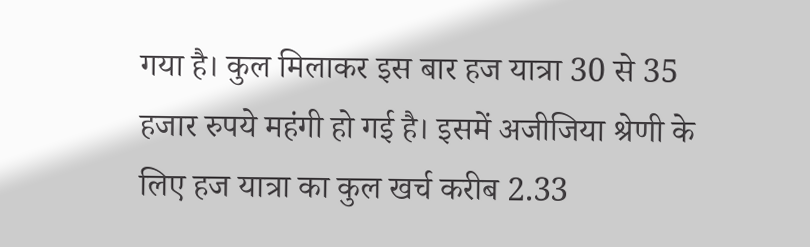गया है। कुल मिलाकर इस बार हज यात्रा 30 से 35 हजार रुपये महंगी हो गई है। इसमें अजीजिया श्रेणी के लिए हज यात्रा का कुल खर्च करीब 2.33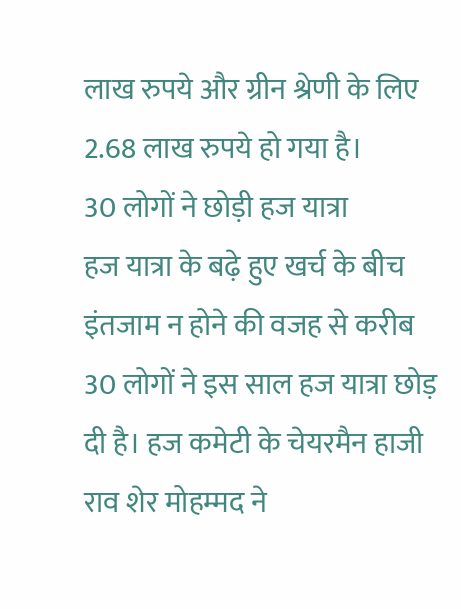लाख रुपये और ग्रीन श्रेणी के लिए 2.68 लाख रुपये हो गया है।
30 लोगों ने छोड़ी हज यात्रा
हज यात्रा के बढ़े हुए खर्च के बीच इंतजाम न होने की वजह से करीब 30 लोगों ने इस साल हज यात्रा छोड़ दी है। हज कमेटी के चेयरमैन हाजी राव शेर मोहम्मद ने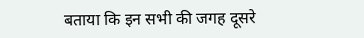बताया कि इन सभी की जगह दूसरे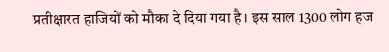प्रतीक्षारत हाजियों को मौका दे दिया गया है। इस साल 1300 लोग हज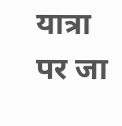यात्रा पर जा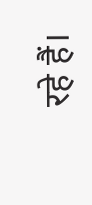रहे हैं।